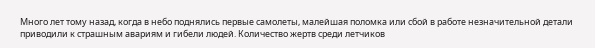Много лет тому назад, когда в небо поднялись первые самолеты, малейшая поломка или сбой в работе незначительной детали приводили к страшным авариям и гибели людей. Количество жертв среди летчиков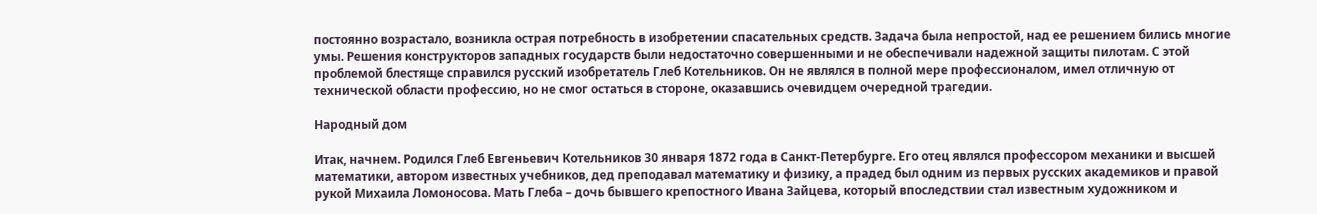постоянно возрастало, возникла острая потребность в изобретении спасательных средств. Задача была непростой, над ее решением бились многие умы. Решения конструкторов западных государств были недостаточно совершенными и не обеспечивали надежной защиты пилотам. С этой проблемой блестяще справился русский изобретатель Глеб Котельников. Он не являлся в полной мере профессионалом, имел отличную от технической области профессию, но не смог остаться в стороне, оказавшись очевидцем очередной трагедии.

Народный дом

Итак, начнем. Родился Глеб Евгеньевич Котельников 30 января 1872 года в Санкт-Петербурге. Его отец являлся профессором механики и высшей математики, автором известных учебников, дед преподавал математику и физику, а прадед был одним из первых русских академиков и правой рукой Михаила Ломоносова. Мать Глеба – дочь бывшего крепостного Ивана Зайцева, который впоследствии стал известным художником и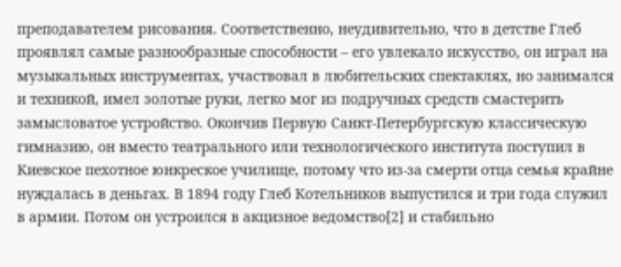преподавателем рисования. Соответственно, неудивительно, что в детстве Глеб проявлял самые разнообразные способности – его увлекало искусство, он играл на музыкальных инструментах, участвовал в любительских спектаклях, но занимался и техникой, имел золотые руки, легко мог из подручных средств смастерить замысловатое устройство. Окончив Первую Санкт-Петербургскую классическую гимназию, он вместо театрального или технологического института поступил в Киевское пехотное юнкреское училище, потому что из-за смерти отца семья крайне нуждалась в деньгах. В 1894 году Глеб Котельников выпустился и три года служил в армии. Потом он устроился в акцизное ведомство[2] и стабильно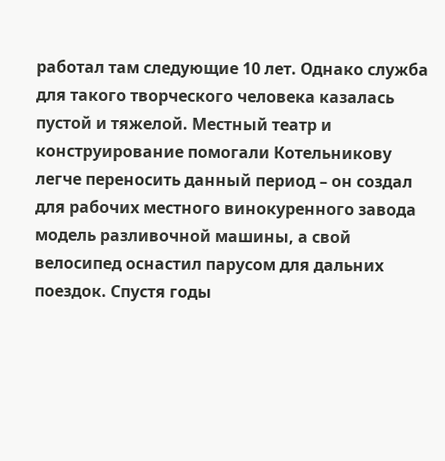работал там следующие 10 лет. Однако служба для такого творческого человека казалась пустой и тяжелой. Местный театр и конструирование помогали Котельникову легче переносить данный период – он создал для рабочих местного винокуренного завода модель разливочной машины, а свой велосипед оснастил парусом для дальних поездок. Спустя годы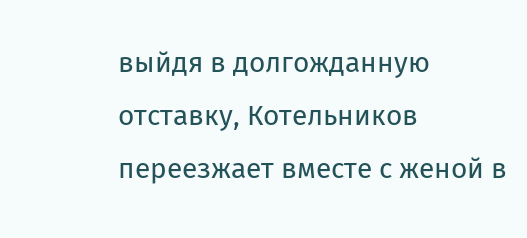выйдя в долгожданную отставку, Котельников переезжает вместе с женой в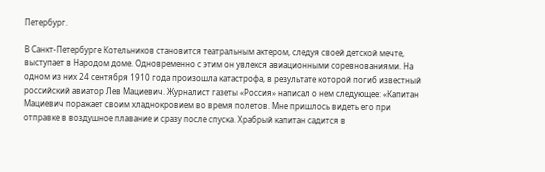Петербург.

В Санкт-Петербурге Котельников становится театральным актером, следуя своей детской мечте, выступает в Народом доме. Одновременно с этим он увлекся авиационными соревнованиями. На одном из них 24 сентября 1910 года произошла катастрофа, в результате которой погиб известный российский авиатор Лев Мациевич. Журналист газеты «Россия» написал о нем следующее: «Капитан Мациевич поражает своим хладнокровием во время полетов. Мне пришлось видеть его при отправке в воздушное плавание и сразу после спуска. Храбрый капитан садится в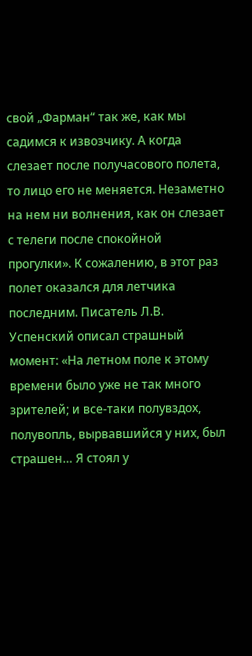свой „Фарман“ так же, как мы садимся к извозчику. А когда слезает после получасового полета, то лицо его не меняется. Незаметно на нем ни волнения, как он слезает с телеги после спокойной прогулки». К сожалению, в этот раз полет оказался для летчика последним. Писатель Л.В. Успенский описал страшный момент: «На летном поле к этому времени было уже не так много зрителей; и все-таки полувздох, полувопль, вырвавшийся у них, был страшен… Я стоял у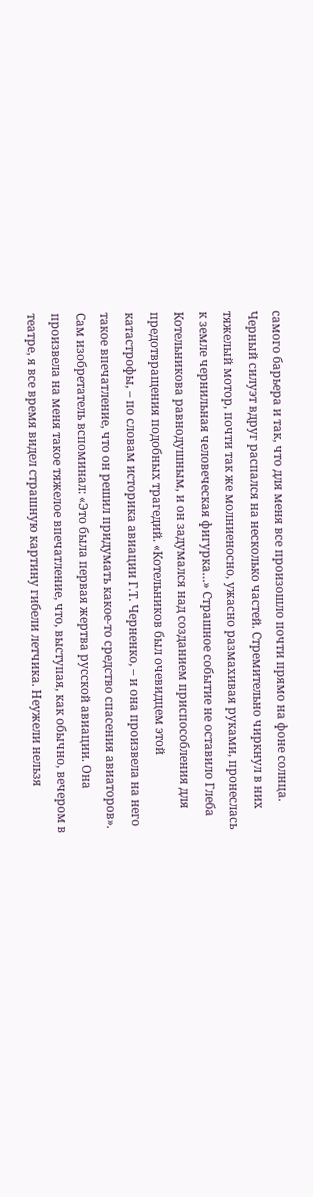самого барьера и так, что для меня все произошло почти прямо на фоне солнца. Черный силуэт вдруг распался на несколько частей. Стремительно чиркнул в них тяжелый мотор, почти так же молниеносно, ужасно размахивая руками, пронеслась к земле чернильная человеческая фигурка…» Страшное событие не оставило Глеба Котельникова равнодушным, и он задумался над созданием приспособления для предотвращения подобных трагедий. «Котельников был очевидцем этой катастрофы, – по словам историка авиации Г.Т. Черненко, – и она произвела на него такое впечатление, что он решил придумать какое-то средство спасения авиаторов». Сам изобретатель вспоминал: «Это была первая жертва русской авиации. Она произвела на меня такое тяжелое впечатление, что, выступая, как обычно, вечером в театре, я все время видел страшную картину гибели летчика. Неужели нельзя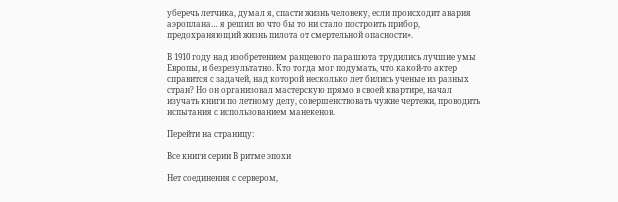уберечь летчика, думал я, спасти жизнь человеку, если происходит авария аэроплана… я решил во что бы то ни стало построить прибор, предохраняющий жизнь пилота от смертельной опасности».

В 1910 году над изобретением ранцевого парашюта трудились лучшие умы Европы, и безрезультатно. Кто тогда мог подумать, что какой-то актер справится с задачей, над которой несколько лет бились ученые из разных стран? Но он организовал мастерскую прямо в своей квартире, начал изучать книги по летному делу, совершенствовать чужие чертежи, проводить испытания с использованием манекенов.

Перейти на страницу:

Все книги серии В ритме эпохи

Нет соединения с сервером,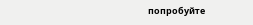попробуйте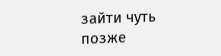зайти чуть позже